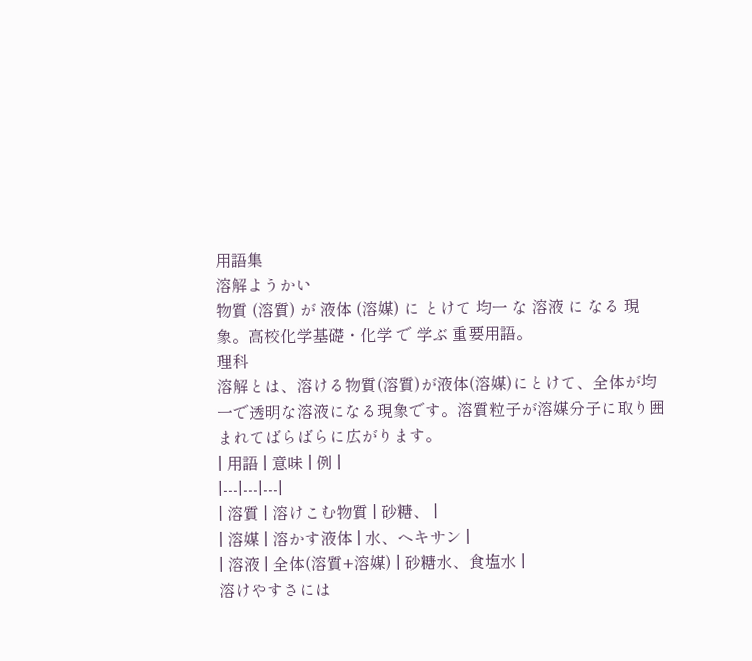用語集
溶解ようかい
物質 (溶質) が 液体 (溶媒) に とけて 均一 な 溶液 に なる 現象。高校化学基礎・化学 で 学ぶ 重要用語。
理科
溶解とは、溶ける物質(溶質)が液体(溶媒)にとけて、全体が均一で透明な溶液になる現象です。溶質粒子が溶媒分子に取り囲まれてばらばらに広がります。
| 用語 | 意味 | 例 |
|---|---|---|
| 溶質 | 溶けこむ物質 | 砂糖、 |
| 溶媒 | 溶かす液体 | 水、ヘキサン |
| 溶液 | 全体(溶質+溶媒) | 砂糖水、食塩水 |
溶けやすさには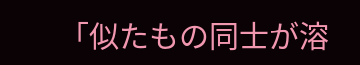「似たもの同士が溶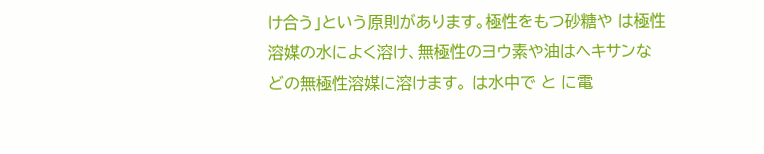け合う」という原則があります。極性をもつ砂糖や は極性溶媒の水によく溶け、無極性のヨウ素や油はヘキサンなどの無極性溶媒に溶けます。 は水中で と に電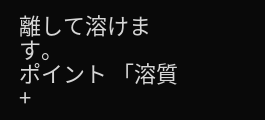離して溶けます。
ポイント 「溶質+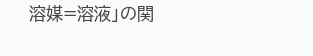溶媒=溶液」の関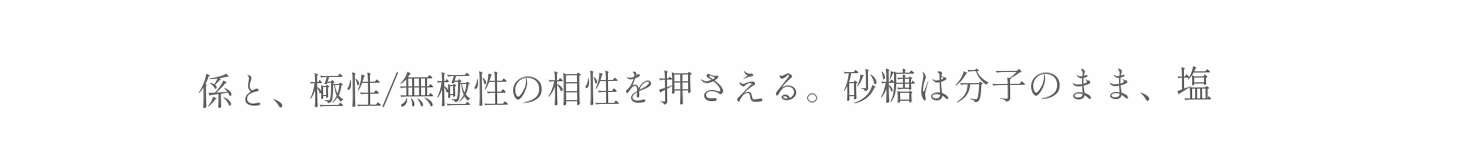係と、極性/無極性の相性を押さえる。砂糖は分子のまま、塩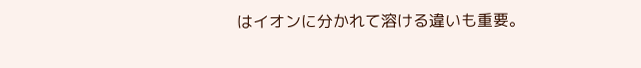はイオンに分かれて溶ける違いも重要。